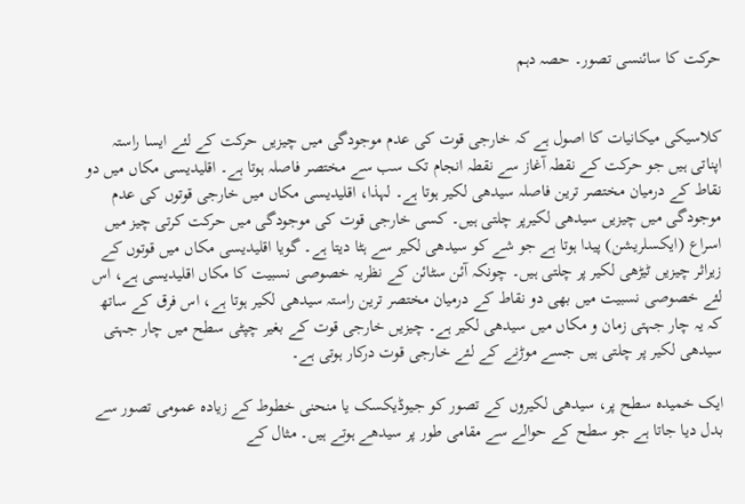حرکت کا سائنسی تصور۔ حصہ دہم


کلاسیکی میکانیات کا اصول ہے کہ خارجی قوت کی عدم موجودگی میں چیزیں حرکت کے لئے ایسا راستہ اپناتی ہیں جو حرکت کے نقطہ آغاز سے نقطہ انجام تک سب سے مختصر فاصلہ ہوتا ہے۔ اقلیدیسی مکاں میں دو نقاط کے درمیان مختصر ترین فاصلہ سیدھی لکیر ہوتا ہے۔ لہذا، اقلیدیسی مکاں میں خارجی قوتوں کی عدم موجودگی میں چیزیں سیدھی لکیرپر چلتی ہیں۔ کسی خارجی قوت کی موجودگی میں حرکت کرتی چیز میں اسراع (ایکسلریشن) پیدا ہوتا ہے جو شے کو سیدھی لکیر سے ہٹا دیتا ہے۔ گویا اقلیدیسی مکاں میں قوتوں کے زیراثر چیزیں ٹیڑھی لکیر پر چلتی ہیں۔ چونکہ آئن سٹائن کے نظریہ خصوصی نسبیت کا مکاں اقلیدیسی ہے، اس لئے خصوصی نسبیت میں بھی دو نقاط کے درمیان مختصر ترین راستہ سیدھی لکیر ہوتا ہے، اس فرق کے ساتھ کہ یہ چار جہتی زمان و مکاں میں سیدھی لکیر ہے۔ چیزیں خارجی قوت کے بغیر چپٹی سطح میں چار جہتی سیدھی لکیر پر چلتی ہیں جسے موڑنے کے لئے خارجی قوت درکار ہوتی ہے۔

ایک خمیدہ سطح پر، سیدھی لکیروں کے تصور کو جیوڈیکسک یا منحنی خطوط کے زیادہ عمومی تصور سے بدل دیا جاتا ہے جو سطح کے حوالے سے مقامی طور پر سیدھے ہوتے ہیں۔ مثال کے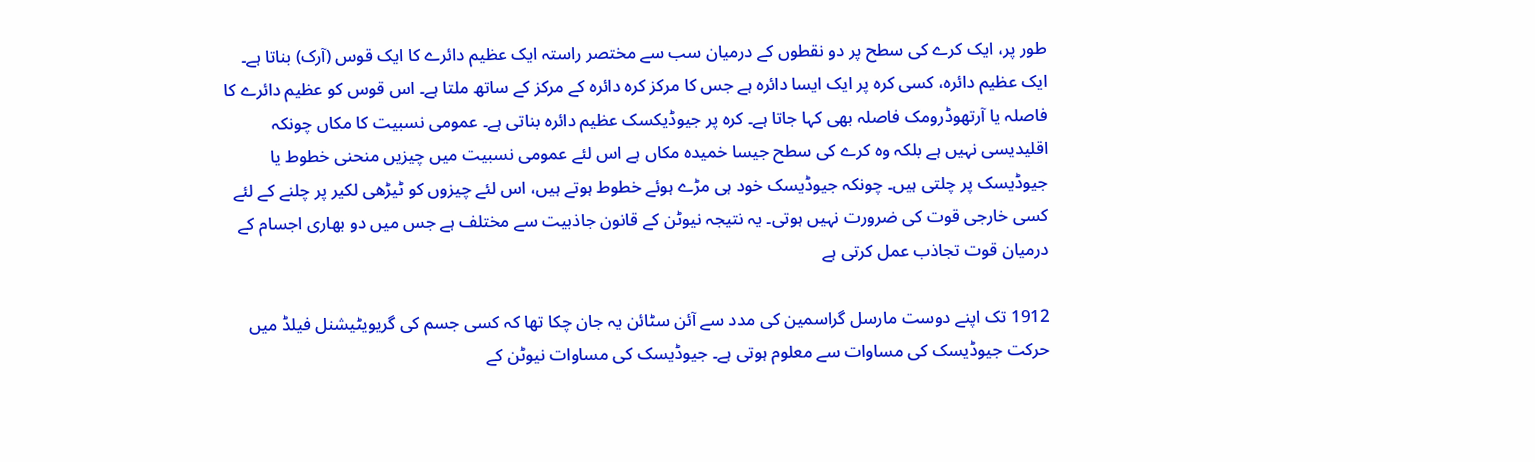طور پر، ایک کرے کی سطح پر دو نقطوں کے درمیان سب سے مختصر راستہ ایک عظیم دائرے کا ایک قوس (آرک) بناتا ہے۔ ایک عظیم دائرہ، کسی کرہ پر ایک ایسا دائرہ ہے جس کا مرکز کرہ دائرہ کے مرکز کے ساتھ ملتا ہے۔ اس قوس کو عظیم دائرے کا فاصلہ یا آرتھوڈرومک فاصلہ بھی کہا جاتا ہے۔ کرہ پر جیوڈیکسک عظیم دائرہ بناتی ہے۔ عمومی نسبیت کا مکاں چونکہ اقلیدیسی نہیں ہے بلکہ وہ کرے کی سطح جیسا خمیدہ مکاں ہے اس لئے عمومی نسبیت میں چیزیں منحنی خطوط یا جیوڈیسک پر چلتی ہیں۔ چونکہ جیوڈیسک خود ہی مڑے ہوئے خطوط ہوتے ہیں، اس لئے چیزوں کو ٹیڑھی لکیر پر چلنے کے لئے کسی خارجی قوت کی ضرورت نہیں ہوتی۔ یہ نتیجہ نیوٹن کے قانون جاذبیت سے مختلف ہے جس میں دو بھاری اجسام کے درمیان قوت تجاذب عمل کرتی ہے

1912 تک اپنے دوست مارسل گراسمین کی مدد سے آئن سٹائن یہ جان چکا تھا کہ کسی جسم کی گریویٹیشنل فیلڈ میں حرکت جیوڈیسک کی مساوات سے معلوم ہوتی ہے۔ جیوڈیسک کی مساوات نیوٹن کے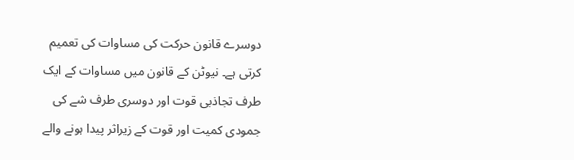دوسرے قانون حرکت کی مساوات کی تعمیم کرتی ہے۔ نیوٹن کے قانون میں مساوات کے ایک طرف تجاذبی قوت اور دوسری طرف شے کی جمودی کمیت اور قوت کے زیراثر پیدا ہونے والے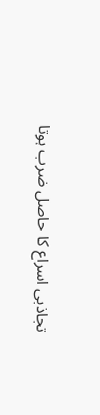تجاذبی اسراع کا حاصل ضرب ہوتا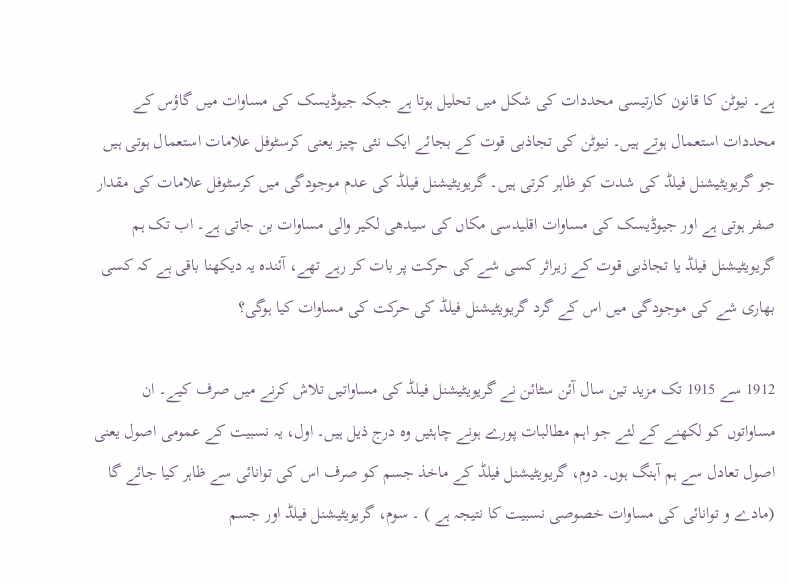ہے۔ نیوٹن کا قانون کارتیسی محددات کی شکل میں تحلیل ہوتا ہے جبکہ جیوڈیسک کی مساوات میں گاؤس کے محددات استعمال ہوتے ہیں۔ نیوٹن کی تجاذبی قوت کے بجائے ایک نئی چیز یعنی کرسٹوفل علامات استعمال ہوتی ہیں جو گریویٹیشنل فیلڈ کی شدت کو ظاہر کرتی ہیں۔ گریویٹیشنل فیلڈ کی عدم موجودگی میں کرسٹوفل علامات کی مقدار صفر ہوتی ہے اور جیوڈیسک کی مساوات اقلیدسی مکاں کی سیدھی لکیر والی مساوات بن جاتی ہے۔ اب تک ہم گریویٹیشنل فیلڈ یا تجاذبی قوت کے زیراثر کسی شے کی حرکت پر بات کر رہے تھے، آئندہ یہ دیکھنا باقی ہے کہ کسی بھاری شے کی موجودگی میں اس کے گرد گریویٹیشنل فیلڈ کی حرکت کی مساوات کیا ہوگی؟

1912 سے 1915 تک مزید تین سال آئن سٹائن نے گریویٹیشنل فیلڈ کی مساواتیں تلاش کرنے میں صرف کیے۔ ان مساواتوں کو لکھنے کے لئے جو اہم مطالبات پورے ہونے چاہئیں وہ درج ذیل ہیں۔ اول، یہ نسبیت کے عمومی اصول یعنی اصول تعادل سے ہم آہنگ ہوں۔ دوم، گریویٹیشنل فیلڈ کے ماخذ جسم کو صرف اس کی توانائی سے ظاہر کیا جائے گا (مادے و توانائی کی مساوات خصوصی نسبیت کا نتیجہ ہے ) ۔ سوم، گریویٹیشنل فیلڈ اور جسم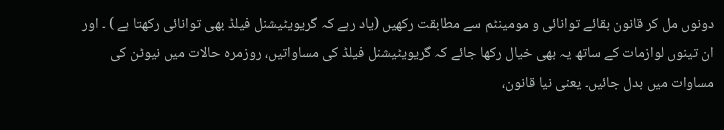دونوں مل کر قانون بقائے توانائی و مومینٹم سے مطابقت رکھیں (یاد رہے کہ گریویٹیشنل فیلڈ بھی توانائی رکھتا ہے ) ۔ اور ان تینوں لوازمات کے ساتھ یہ بھی خیال رکھا جائے کہ گریویٹیشنل فیلڈ کی مساواتیں، روزمرہ حالات میں نیوٹن کی مساوات میں بدل جائیں۔ یعنی نیا قانون،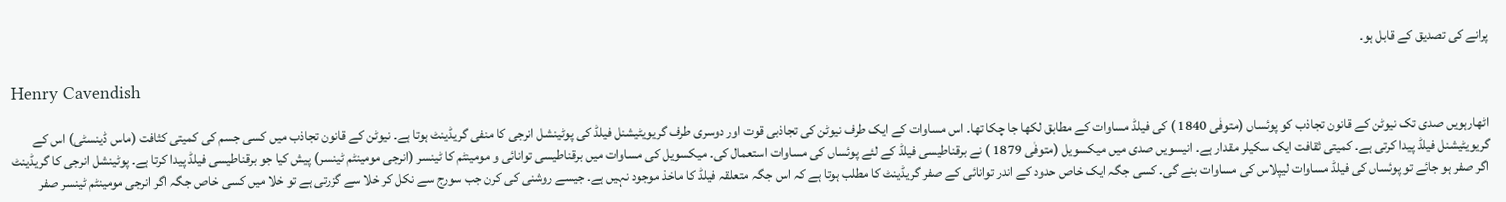پرانے کی تصدیق کے قابل ہو۔

Henry Cavendish

اٹھارہویں صدی تک نیوٹن کے قانون تجاذب کو پوئساں (متوفٰی 1840 ) کی فیلڈ مساوات کے مطابق لکھا جا چکا تھا۔ اس مساوات کے ایک طرف نیوٹن کی تجاذبی قوت اور دوسری طرف گریویٹیشنل فیلڈ کی پوٹینشل انرجی کا منفی گریڈینٹ ہوتا ہے۔ نیوٹن کے قانون تجاذب میں کسی جسم کی کمیتی کثافت (ماس ڈینسٹی) اس کے گریویٹیشنل فیلڈ پیدا کرتی ہے۔ کمیتی ثقافت ایک سکیلر مقدار ہے۔ انیسویں صدی میں میکسویل (متوفٰی 1879 ) نے برقناطیسی فیلڈ کے لئے پوئساں کی مساوات استعمال کی۔ میکسویل کی مساوات میں برقناطیسی توانائی و مومینٹم کا ٹینسر (انرجی مومینٹم ٹینسر) پیش کیا جو برقناطیسی فیلڈ پیدا کرتا ہے۔ پوٹینشل انرجی کا گریڈینٹ اگر صفر ہو جائے تو پوئساں کی فیلڈ مساوات لیپلاس کی مساوات بنے گی۔ کسی جگہ ایک خاص حدود کے اندر توانائی کے صفر گریڈینٹ کا مطلب ہوتا ہے کہ اس جگہ متعلقہ فیلڈ کا ماخذ موجود نہیں ہے۔ جیسے روشنی کی کرن جب سورج سے نکل کر خلا سے گزرتی ہے تو خلا میں کسی خاص جگہ اگر انرجی مومینٹم ٹینسر صفر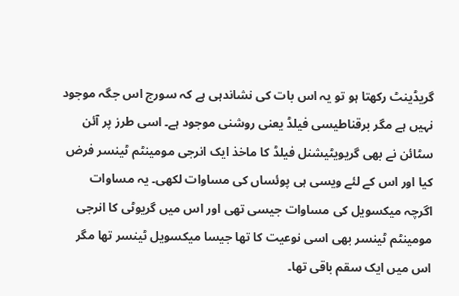گریڈینٹ رکھتا ہو تو یہ اس بات کی نشاندہی ہے کہ سورج اس جگہ موجود نہیں ہے مگر برقناطیسی فیلڈ یعنی روشنی موجود ہے۔ اسی طرز پر آئن سٹائن نے بھی گریویٹیشنل فیلڈ کا ماخذ ایک انرجی مومینٹم ٹینسر فرض کیا اور اس کے لئے ویسی ہی پوئساں کی مساوات لکھی۔ یہ مساوات اگرچہ میکسویل کی مساوات جیسی تھی اور اس میں گریوٹی کا انرجی مومینٹم ٹینسر بھی اسی نوعیت کا تھا جیسا میکسویل ٹینسر تھا مگر اس میں ایک سقم باقی تھا۔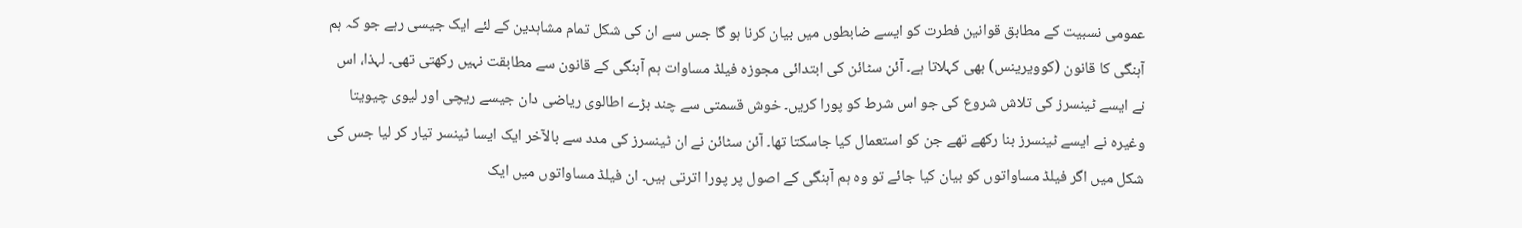عمومی نسبیت کے مطابق قوانین فطرت کو ایسے ضابطوں میں بیان کرنا ہو گا جس سے ان کی شکل تمام مشاہدین کے لئے ایک جیسی رہے جو کہ ہم آہنگی کا قانون (کوویرینس) بھی کہلاتا ہے۔ آئن سٹائن کی ابتدائی مجوزہ فیلڈ مساوات ہم آہنگی کے قانون سے مطابقت نہیں رکھتی تھی۔ لہذا، اس نے ایسے ٹینسرز کی تلاش شروع کی جو اس شرط کو پورا کریں۔ خوش قسمتی سے چند بڑے اطالوی ریاضی دان جیسے ریچی اور لیوی چیویتا وغیرہ نے ایسے ٹینسرز بنا رکھے تھے جن کو استعمال کیا جاسکتا تھا۔ آئن سٹائن نے ان ٹینسرز کی مدد سے بالآخر ایک ایسا ٹینسر تیار کر لیا جس کی شکل میں اگر فیلڈ مساواتوں کو بیان کیا جائے تو وہ ہم آہنگی کے اصول پر پورا اترتی ہیں۔ ان فیلڈ مساواتوں میں ایک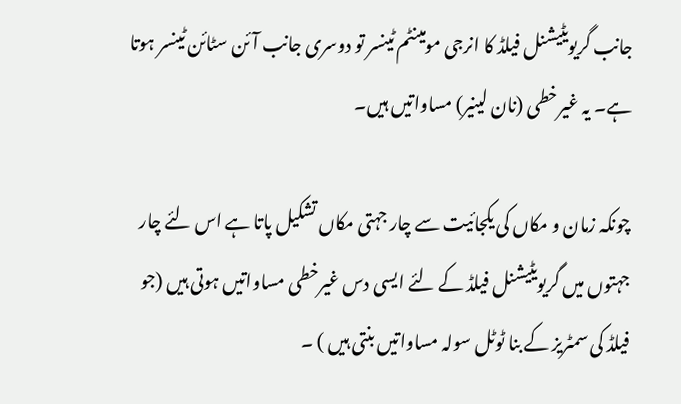جانب گریویٹیشنل فیلڈ کا انرجی مومینٹم ٹینسر تو دوسری جانب آئن سٹائن ٹینسر ہوتا ہے۔ یہ غیرخطی (نان لینیر) مساواتیں ہیں۔

چونکہ زمان و مکاں کی یکجائیت سے چار جہتی مکاں تشکیل پاتا ہے اس لئے چار جہتوں میں گریویٹیشنل فیلڈ کے لئے ایسی دس غیرخطی مساواتیں ہوتی ہیں (جو فیلڈ کی سمٹریز کے بنا ٹوٹل سولہ مساواتیں بنتی ہیں ) ۔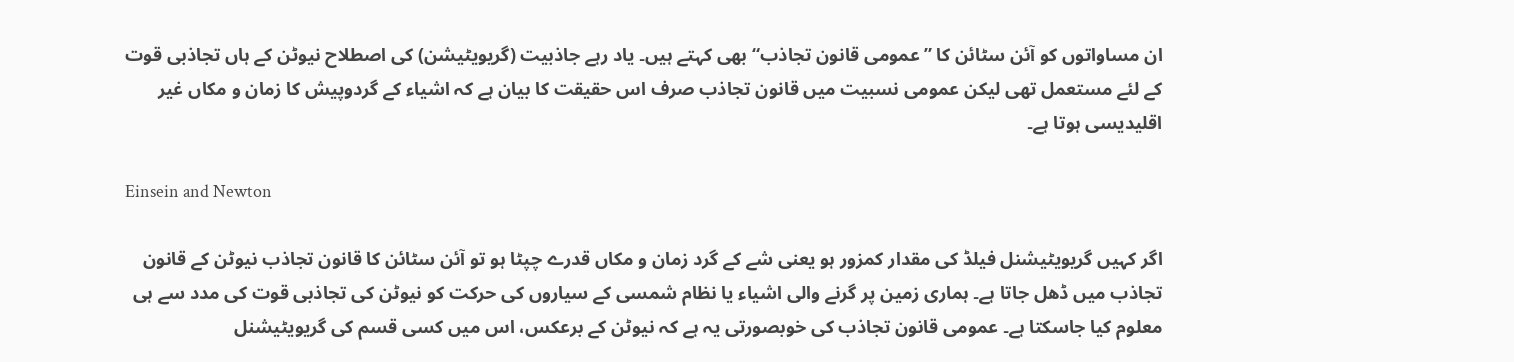ان مساواتوں کو آئن سٹائن کا ”عمومی قانون تجاذب“ بھی کہتے ہیں۔ یاد رہے جاذبیت (گریویٹیشن) کی اصطلاح نیوٹن کے ہاں تجاذبی قوت کے لئے مستعمل تھی لیکن عمومی نسبیت میں قانون تجاذب صرف اس حقیقت کا بیان ہے کہ اشیاء کے گردوپیش کا زمان و مکاں غیر اقلیدیسی ہوتا ہے۔

Einsein and Newton

اگر کہیں گریویٹیشنل فیلڈ کی مقدار کمزور ہو یعنی شے کے گرد زمان و مکاں قدرے چپٹا ہو تو آئن سٹائن کا قانون تجاذب نیوٹن کے قانون تجاذب میں ڈھل جاتا ہے۔ ہماری زمین پر گرنے والی اشیاء یا نظام شمسی کے سیاروں کی حرکت کو نیوٹن کی تجاذبی قوت کی مدد سے ہی معلوم کیا جاسکتا ہے۔ عمومی قانون تجاذب کی خوبصورتی یہ ہے کہ نیوٹن کے برعکس، اس میں کسی قسم کی گریویٹیشنل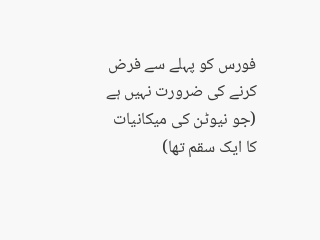فورس کو پہلے سے فرض کرنے کی ضرورت نہیں ہے (جو نیوٹن کی میکانیات کا ایک سقم تھا)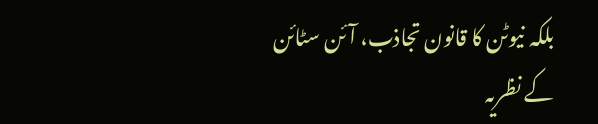بلکہ نیوٹن کا قانون تجاذب، آئن سٹائن کے نظریہ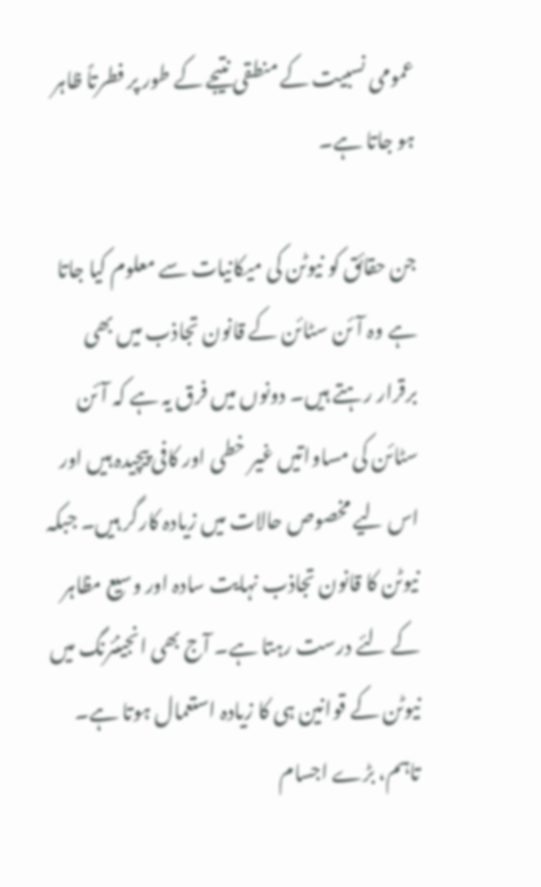عمومی نسبیت کے منطقی نتیجے کے طور پر فطرتاً ظاہر ہو جاتا ہے۔

جن حقائق کو نیوٹن کی میکانیات سے معلوم کیا جاتا ہے وہ آئن سٹائن کے قانون تجاذب میں بھی برقرار رہتے ہیں۔ دونوں میں فرق یہ ہے کہ آئن سٹائن کی مساواتیں غیر خطی اور کافی پیچیدہ ہیں اور اس لیے مخصوص حالات میں زیادہ کارگر ہیں۔ جبکہ نیوٹن کا قانون تجاذب نہایت سادہ اور وسیع مظاہر کے لئے درست رہتا ہے۔ آج بھی انجینئرنگ میں نیوٹن کے قوانین ہی کا زیادہ استعمال ہوتا ہے۔ تاہم، بڑے اجسام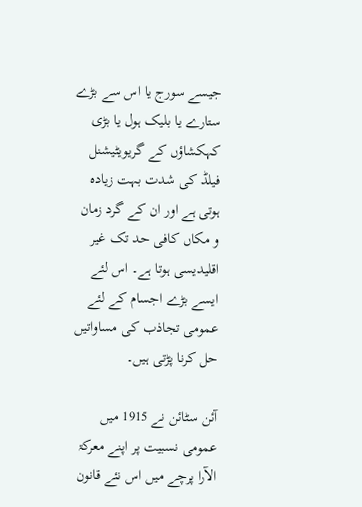جیسے سورج یا اس سے بڑے ستارے یا بلیک ہول یا بڑی کہکشاؤں کے گریویٹیشنل فیلڈ کی شدت بہت زیادہ ہوتی ہے اور ان کے گرد زمان و مکاں کافی حد تک غیر اقلیدیسی ہوتا ہے۔ اس لئے ایسے بڑے اجسام کے لئے عمومی تجاذب کی مساواتیں حل کرنا پڑتی ہیں۔

آئن سٹائن نے 1915 میں عمومی نسبیت پر اپنے معرکۃ الآرا پرچے میں اس نئے قانون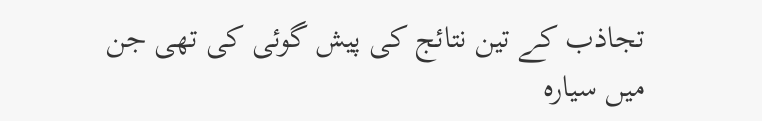تجاذب کے تین نتائج کی پیش گوئی کی تھی جن میں سیارہ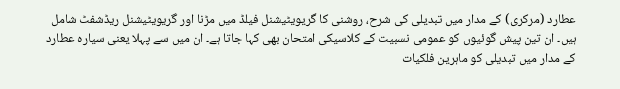عطارد (مرکری) کے مدار میں تبدیلی کی شرح، روشنی کا گریویٹیشنل فیلڈ میں مڑنا اور گریویٹیشنل ریڈشفٹ شامل ہیں۔ ان تین پیش گوئیوں کو عمومی نسبیت کے کلاسیکی امتحان بھی کہا جاتا ہے۔ ان میں سے پہلا یعنی سیارہ عطارد کے مدار میں تبدیلی کو ماہرین فلکیات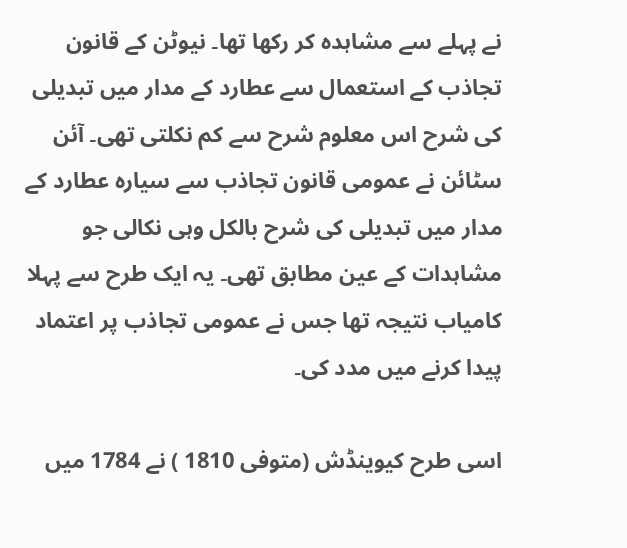نے پہلے سے مشاہدہ کر رکھا تھا۔ نیوٹن کے قانون تجاذب کے استعمال سے عطارد کے مدار میں تبدیلی کی شرح اس معلوم شرح سے کم نکلتی تھی۔ آئن سٹائن نے عمومی قانون تجاذب سے سیارہ عطارد کے مدار میں تبدیلی کی شرح بالکل وہی نکالی جو مشاہدات کے عین مطابق تھی۔ یہ ایک طرح سے پہلا کامیاب نتیجہ تھا جس نے عمومی تجاذب پر اعتماد پیدا کرنے میں مدد کی۔

اسی طرح کیوینڈش (متوفی 1810 ) نے 1784 میں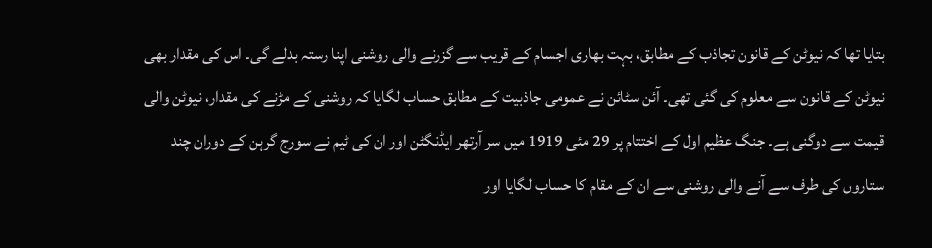بتایا تھا کہ نیوٹن کے قانون تجاذب کے مطابق، بہت بھاری اجسام کے قریب سے گزرنے والی روشنی اپنا رستہ بدلے گی۔ اس کی مقدار بھی نیوٹن کے قانون سے معلوم کی گئی تھی۔ آئن سٹائن نے عمومی جاذبیت کے مطابق حساب لگایا کہ روشنی کے مڑنے کی مقدار، نیوٹن والی قیمت سے دوگنی ہے۔ جنگ عظیم اول کے اختتام پر 29 مئی 1919 میں سر آرتھر ایڈنگٹن اور ان کی ٹیم نے سورج گرہن کے دوران چند ستاروں کی طرف سے آنے والی روشنی سے ان کے مقام کا حساب لگایا اور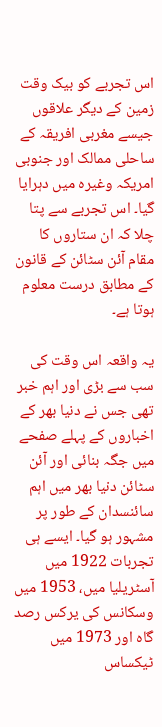اس تجربے کو بیک وقت زمین کے دیگر علاقوں جیسے مغربی افریقہ کے ساحلی ممالک اور جنوبی امریکہ وغیرہ میں دہرایا گیا۔ اس تجربے سے پتا چلا کہ ان ستاروں کا مقام آئن سٹائن کے قانون کے مطابق درست معلوم ہوتا ہے۔

یہ واقعہ اس وقت کی سب سے بڑی اور اہم خبر تھی جس نے دنیا بھر کے اخباروں کے پہلے صفحے میں جگہ بنائی اور آئن سٹائن دنیا بھر میں اہم سائنسدان کے طور پر مشہور ہو گیا۔ ایسے ہی تجربات 1922 میں آسٹریلیا میں، 1953 میں وسکانس کی یرکس رصد گاہ اور 1973 میں ٹیکساس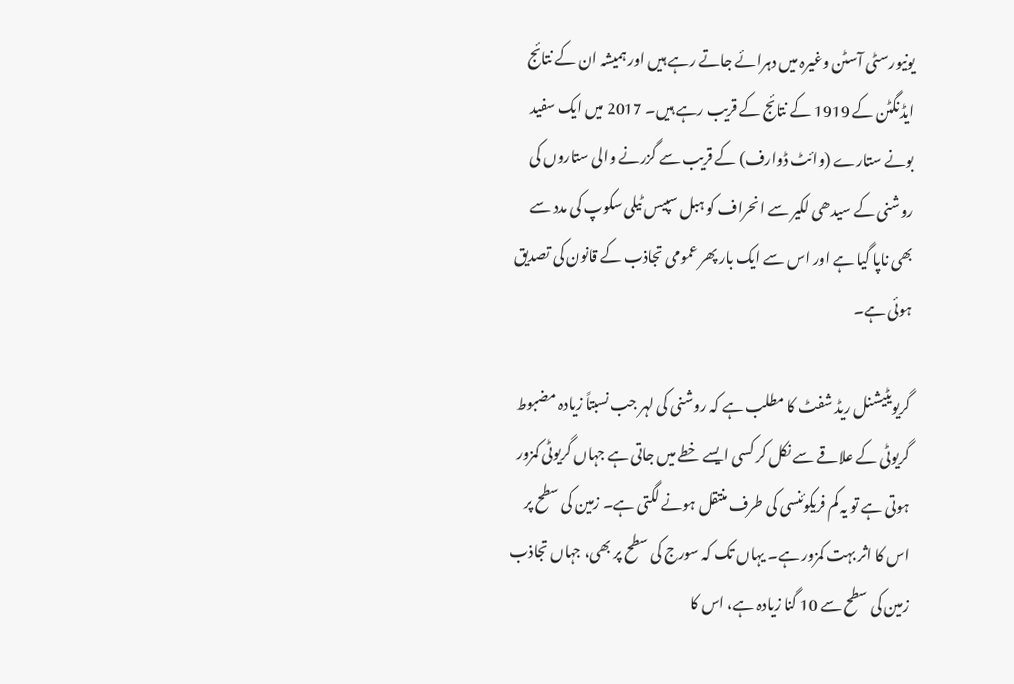یونیورسٹی آسٹن وغیرہ میں دہرائے جاتے رہے ہیں اور ہمیشہ ان کے نتائج ایڈنگٹن کے 1919 کے نتائج کے قریب رہے ہیں۔ 2017 میں ایک سفید بونے ستارے (وائٹ ڈوارف) کے قریب سے گزرنے والی ستاروں کی روشنی کے سیدھی لکیر سے انحراف کو ہبل سپیس ٹیلی سکوپ کی مدد سے بھی ناپا گیا ہے اور اس سے ایک بار پھر عمومی تجاذب کے قانون کی تصدیق ہوئی ہے۔

گریویٹیشنل ریڈ شفٹ کا مطلب ہے کہ روشنی کی لہر جب نسبتاً زیادہ مضبوط گریوٹی کے علاقے سے نکل کر کسی ایسے خطے میں جاتی ہے جہاں گریوٹی کمزور ہوتی ہے تو یہ کم فریکوئنسی کی طرف منتقل ہونے لگتی ہے۔ زمین کی سطح پر اس کا اثر بہت کمزور ہے۔ یہاں تک کہ سورج کی سطح پر بھی، جہاں تجاذب زمین کی سطح سے 10 گنا زیادہ ہے، اس کا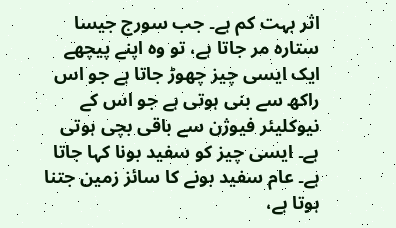اثر بہت کم ہے۔ جب سورج جیسا ستارہ مر جاتا ہے، تو وہ اپنے پیچھے ایک ایسی چیز چھوڑ جاتا ہے جو اس راکھ سے بنی ہوتی ہے جو اس کے نیوکلیئر فیوژن سے باقی بچی ہوتی ہے۔ ایسی چیز کو سفید بونا کہا جاتا ہے۔ عام سفید بونے کا سائز زمین جتنا ہوتا ہے،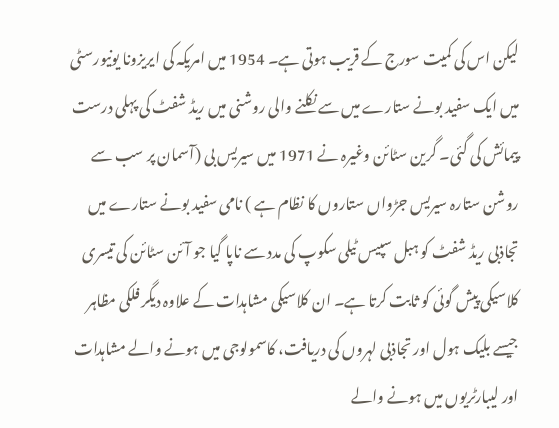لیکن اس کی کمیت سورج کے قریب ہوتی ہے۔ 1954 میں امریکہ کی ایریزونا یونیورسٹی میں ایک سفید بونے ستارے میں سے نکلنے والی روشنی میں ریڈ شفٹ کی پہلی درست پیمائش کی گئی۔ گرین سٹائن وغیرہ نے 1971 میں سیریس بی (آسمان پر سب سے روشن ستارہ سیریس جڑواں ستاروں کا نظام ہے ) نامی سفید بونے ستارے میں تجاذبی ریڈ شفٹ کو ہبل سپیس ٹیلی سکوپ کی مدد سے ناپا گیا جو آئن سٹائن کی تیسری کلاسیکی پیش گوئی کو ثابت کرتا ہے۔ ان کلاسیکی مشاہدات کے علاوہ دیگر فلکی مظاہر جیسے بلیک ہول اور تجاذبی لہروں کی دریافت، کاسمولوجی میں ہونے والے مشاہدات اور لیبارٹریوں میں ہونے والے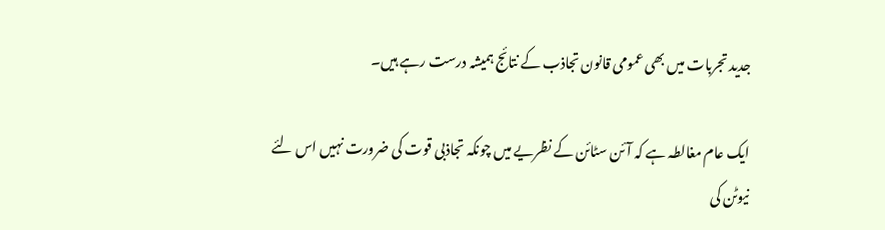جدید تجربات میں بھی عمومی قانون تجاذب کے نتائج ہمیشہ درست رہے ہیں۔

ایک عام مغالطہ ہے کہ آئن سٹائن کے نظریے میں چونکہ تجاذبی قوت کی ضرورت نہیں اس لئے نیوٹن کی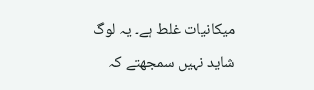میکانیات غلط ہے۔ یہ لوگ شاید نہیں سمجھتے کہ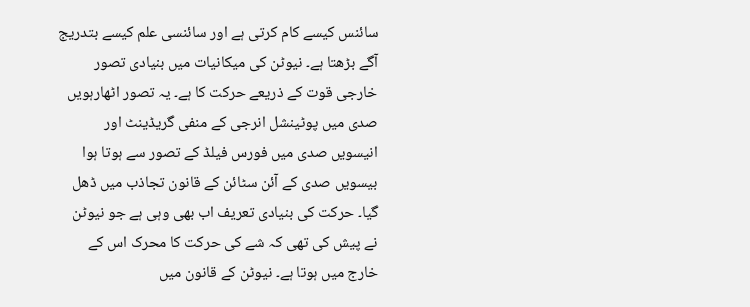سائنس کیسے کام کرتی ہے اور سائنسی علم کیسے بتدریج آگے بڑھتا ہے۔ نیوٹن کی میکانیات میں بنیادی تصور خارجی قوت کے ذریعے حرکت کا ہے۔ یہ تصور اٹھارہویں صدی میں پوٹینشل انرجی کے منفی گریڈینٹ اور انیسویں صدی میں فورس فیلڈ کے تصور سے ہوتا ہوا بیسویں صدی کے آئن سٹائن کے قانون تجاذب میں ڈھل گیا۔ حرکت کی بنیادی تعریف اب بھی وہی ہے جو نیوٹن نے پیش کی تھی کہ شے کی حرکت کا محرک اس کے خارج میں ہوتا ہے۔ نیوٹن کے قانون میں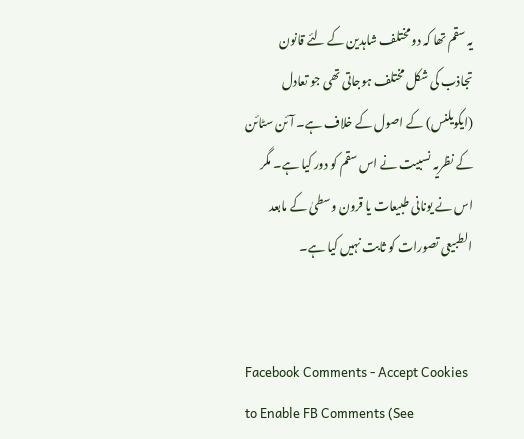یہ سقم تھا کہ دو مختلف شاہدین کے لئے قانون تجاذب کی شکل مختلف ہوجاتی تھی جو تعادل (ایکویلنس) کے اصول کے خلاف ہے۔ آئن سٹائن کے نظریہ نسبیت نے اس سقم کو دور کیا ہے۔ مگر اس نے یونانی طبیعات یا قرون وسطیٰ کے مابعد الطبیعی تصورات کو ثابت نہیں کیا ہے۔


Facebook Comments - Accept Cookies to Enable FB Comments (See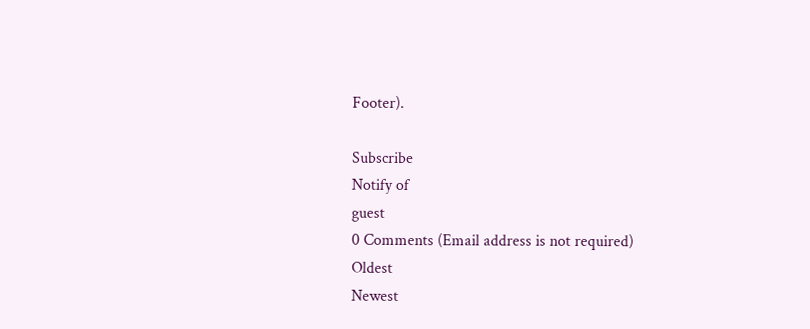Footer).

Subscribe
Notify of
guest
0 Comments (Email address is not required)
Oldest
Newest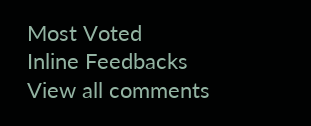Most Voted
Inline Feedbacks
View all comments